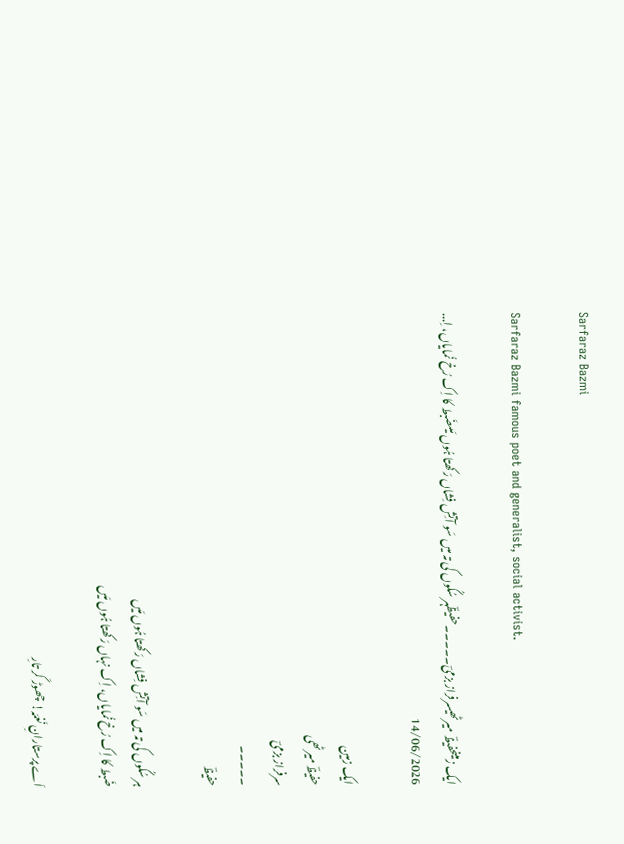Sarfaraz Bazmi

Sarfaraz Bazmi famous poet and generalist, social activist.

ایک زمینحفیظؔ میرٹھیسرفراز بزمیؔ۔۔۔۔۔حفیظؔہر سُکُوں کی تہ میں سَو آتِش فِشاں رَکھتا ہُوں مَیںضَبط کا اِک رُخ نُمایاں، اِ...
14/06/2026

ایک زمین
حفیظؔ میرٹھی
سرفراز بزمیؔ
۔۔۔۔۔
حفیظؔ

ہر سُکُوں کی تہ میں سَو آتِش فِشاں رَکھتا ہُوں مَیں
ضَبط کا اِک رُخ نُمایاں، اِک نہاں رَکھتا ہُوں مَیں

اَے پرستارانِ نَغمَہ! چھوڑ کَر تارِ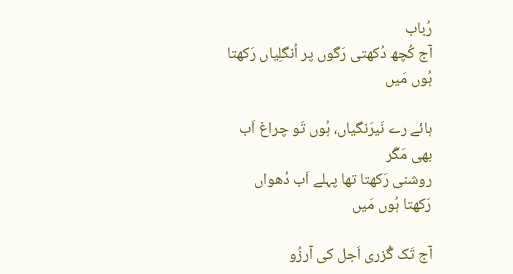رُباب
آج کُچھ دُکھتی رَگوں پر اُنگلِیاں رَکھتا ہُوں مَیں

ہائے رے نَیرَنگیاں، ہُوں تَو چراغ اَب بھی مَگَر
روشنی رَکھتا تھا پہلے اَب دُھواں رَکھتا ہُوں مَیں

آج تَک گُزری اَجل کی آرزُو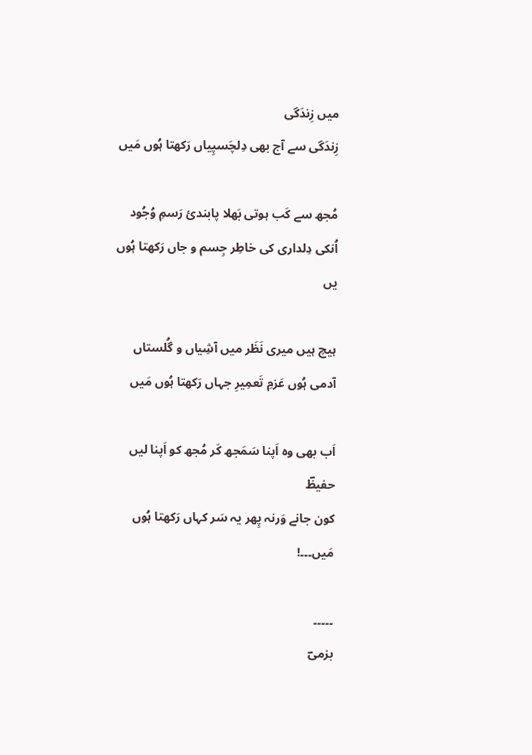میں زِندَگی
زِندَگی سے آج بھی دِلچَسپِیاں رَکھتا ہُوں مَیں

مُجھ سے کَب ہوتی بَھلا پابندئ رَسمِ وُجُود
اُنکی دِلداری کی خاطِر جِسم و جاں رَکھتا ہُوں یں

ہیچ ہیں میری نَظَر میں آشِیاں و گُلستاں
آدمی ہُوں عَزمِ تَعمِیرِ جہاں رَکھتا ہُوں مَیں

اَب بھی وہ اَپنا سَمَجھ کَر مُجھ کو اَپنا لیں حفیظؔ
کون جانے وَرنہ پِھر یہ سَر کہاں رَکھتا ہُوں مَیں۔۔۔!

۔۔۔۔۔
بزمیؔ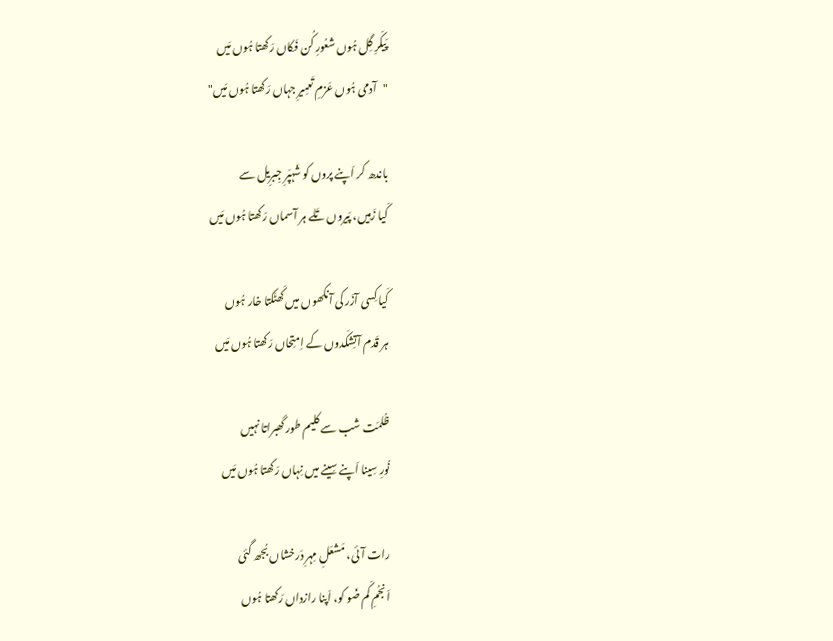پَیکَرِ گِل ہُوں شعُورِ کُن فَکاں رَکھتا ہُوں مَیں
"آدمی ہُوں عَزمِ تَعمِیرِ جہاں رَکھتا ہُوں مَیں"

باندھ کر اَپنے پروں کو شَہپَرِ جِبرِیل سے
کَیا زَمِیں، پَیروں تَلے ہر آسماں رَکھتا ہُوں مَیں

کَیا کِسی آزَر کی آنکھوں میں کَھٹَکتا خار ہُوں
ہر قَدم آتِشکَدوں کے اِمتِحاں رَکھتا ہُوں مَیں

ظُلمَت شب سے کلیم طور گھبراتا نہیں
نُورِ سِینا اَپنے سِینے میں نِہاں رَکھتا ہُوں مَیں

رات آئی، مَشعَلِ مِہرِ دَرخشاں بُجھ گئی
اَنجُمِ کَم ضَو کو، اَپنا رازداں رَکھتا ہُوں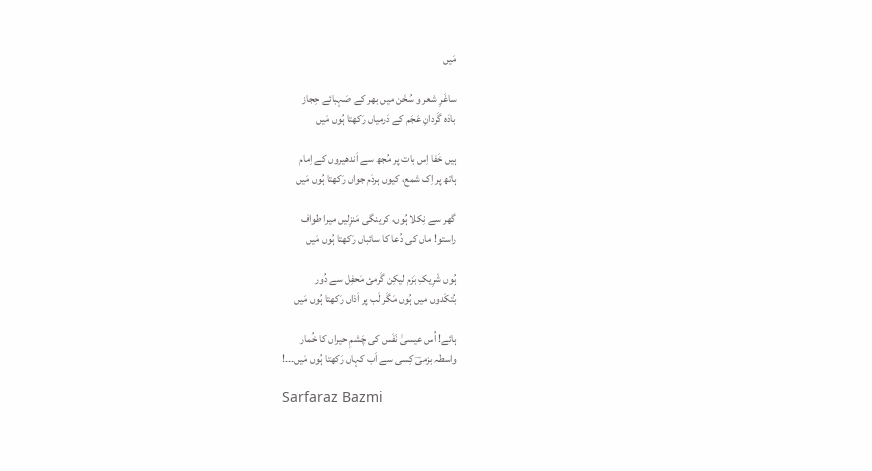مَیں

ساغَرِ شعر و سُخَن میں بھر کے صَہبائے حِجاز
بادَہ گَردانِ عَجَم کے دَرمیاں رَکھتا ہُوں مَیں

ہیں خَفا اِس بات پر مُجھ سے اَندھیروں کے اِمام
ہاتھ پر اِک شمع، کیوں ہردَم جواں رَکھتا ہُوں مَیں

گھر سے نِکلا ہُوں، کرینگی مَنزِلیں میرا طواف
راستو! ماں کی دُعا کا سائباں رَکھتا ہُوں مَیں

ہُوں شَرِیکِ بَزم لیکِن گَرمئ مَحفِل سے دُور
بُتکَدوں میں ہُوں مَگَر لَب پر اَذاں رَکھتا ہُوں مَیں

ہائے! اُس عیسیٰ نَفَس کی چَشمِ حیراں کا خُمار
واسطہ بزمیؔ کِسی سے اَب کہاں رَکھتا ہُوں مَیں۔۔۔!

Sarfaraz Bazmi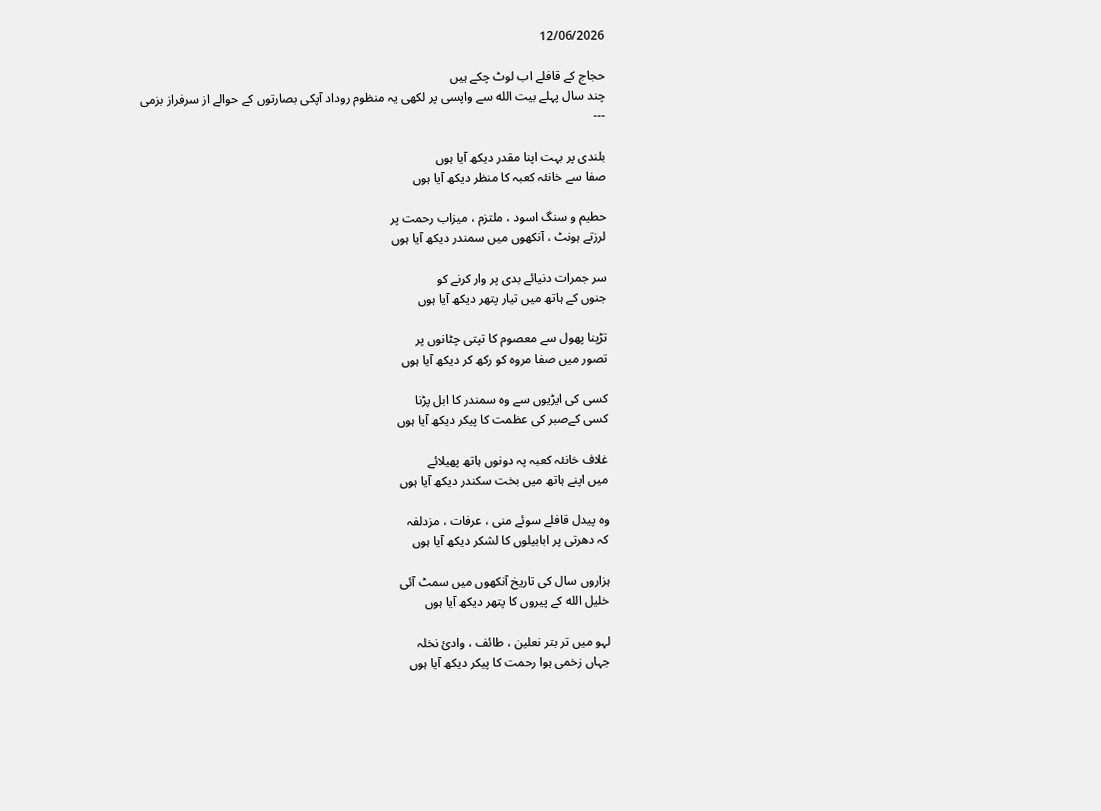12/06/2026

حجاج کے قافلے اب لوٹ چکے ہیں
چند سال پہلے بیت الله سے واپسی پر لکھی یہ منظوم روداد آپکی بصارتوں کے حوالے از سرفراز بزمی
---

بلندی پر بہت اپنا مقدر دیکھ آیا ہوں
صفا سے خانئہ کعبہ کا منظر دیکھ آیا ہوں

حطیم و سنگ اسود ، ملتزم ، میزاب رحمت پر
لرزتے ہونٹ ، آنکھوں میں سمندر دیکھ آیا ہوں

سر جمرات دنیائے بدی پر وار کرنے کو
جنوں کے ہاتھ میں تیار پتھر دیکھ آیا ہوں

تڑپنا پھول سے معصوم کا تپتی چٹانوں پر
تصور میں صفا مروہ کو رکھ کر دیکھ آیا ہوں

کسی کی ایڑیوں سے وہ سمندر کا ابل پڑنا
کسی کےصبر کی عظمت کا پیکر دیکھ آیا ہوں

غلاف خانئہ کعبہ پہ دونوں ہاتھ پھیلائے
میں اپنے ہاتھ میں بخت سکندر دیکھ آیا ہوں

وہ پیدل قافلے سوئے منی ، عرفات ، مزدلفہ
کہ دھرتی پر ابابیلوں کا لشکر دیکھ آیا ہوں

ہزاروں سال کی تاریخ آنکھوں میں سمٹ آئی
خلیل الله کے پیروں کا پتھر دیکھ آیا ہوں

لہو میں تر بتر نعلین ، طائف ، وادئ نخلہ
جہاں زخمی ہوا رحمت کا پیکر دیکھ آیا ہوں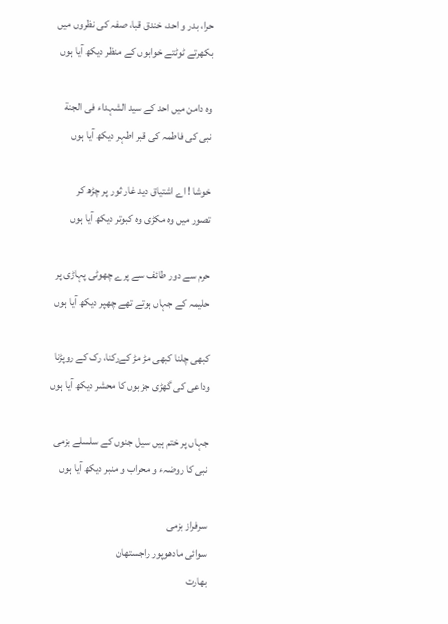حرا، بدر و احد، خندق قبا، صفہ کی نظروں میں
بکھرتے ٹوٹتے خوابوں کے منظر دیکھ آیا ہوں

وہ دامن میں احد کے سید الشہداء فی الجنة
نبی کی فاطمہ کی قبر اطہر دیکھ آیا ہوں

خوشا ! اے اشتیاق دید غار ثور پر چڑھ کر
تصور میں وہ مکڑی وہ کبوتر دیکھ آیا ہوں

حرم سے دور طائف سے پرے چھوٹی پہاڑی پر
حلیمہ کے جہاں ہوتے تھے چھپر دیکھ آیا ہوں

کبھی چلنا کبھی مڑ مڑ کےرکنا، رک کے روپڑنا
وداعی کی گھڑی جزبوں کا محشر دیکھ آیا ہوں

جہاں پر ختم ہیں سیل جنوں کے سلسلے بزمی
نبی کا روضہء و محراب و منبر دیکھ آیا ہوں

سرفراز بزمی
سوائی مادھوپور راجستھان
بھارت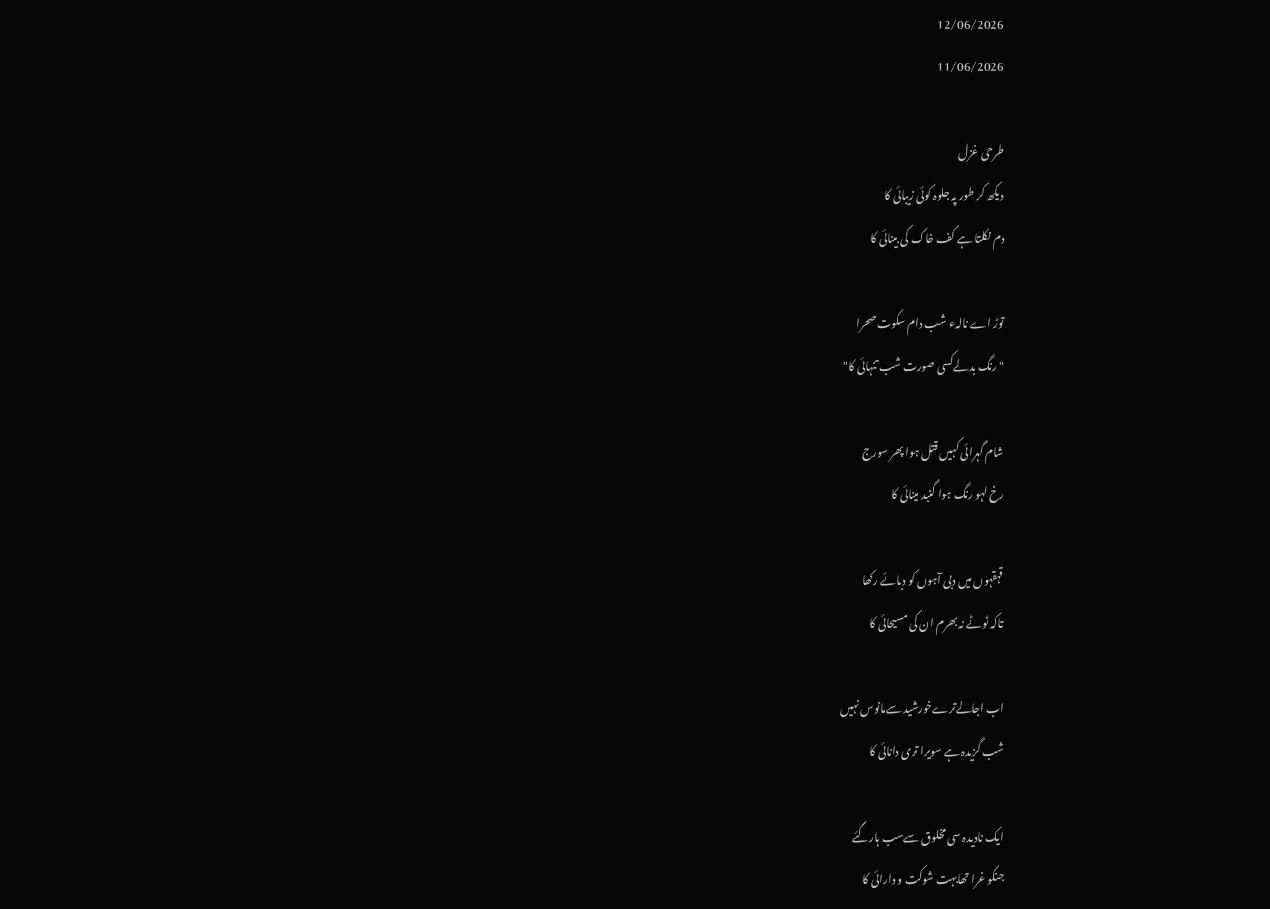12/06/2026
11/06/2026

طرحی غزل
دیکھ کر طور پہ جلوہ کوئی زیبائی کا
دم نکلتا ہے کف خاک کی بینائی کا

توڑ اے نالہء شب دام سکوت صحرا
"رنگ بدلےکسی صورت شب تنہائی کا"

شام گہرائی کہیں قتل ہوا پھر سورج
رخ لہو رنگ ہوا گنبد مینائی کا

قہقہوں میں دبی آہوں کو دبائے رکھا
تاکہ ٹوٹے نہ بھرم ان کی مسیحائی کا

اب اجالےترےخورشید سےمانوس نہیں
شب گزیدہ ہے سویرا تری دانائی کا

ایک نادیدہ سی مخلوق سےسب ہارگئے
جنکو غرا تھابہت شوکت و دارائی کا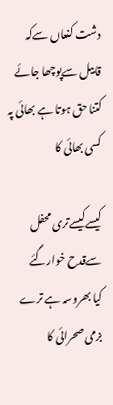دشت کنعاں سےکہ قابیل سےپوچھا جائے
کتنا حق ہوتا ہے بھائی پہ کسی بھائی کا

کیسےکیسےتری محفل سےقدح خوارگئے
کیا بھروسہ ہے ترے بزمی صحرائی کا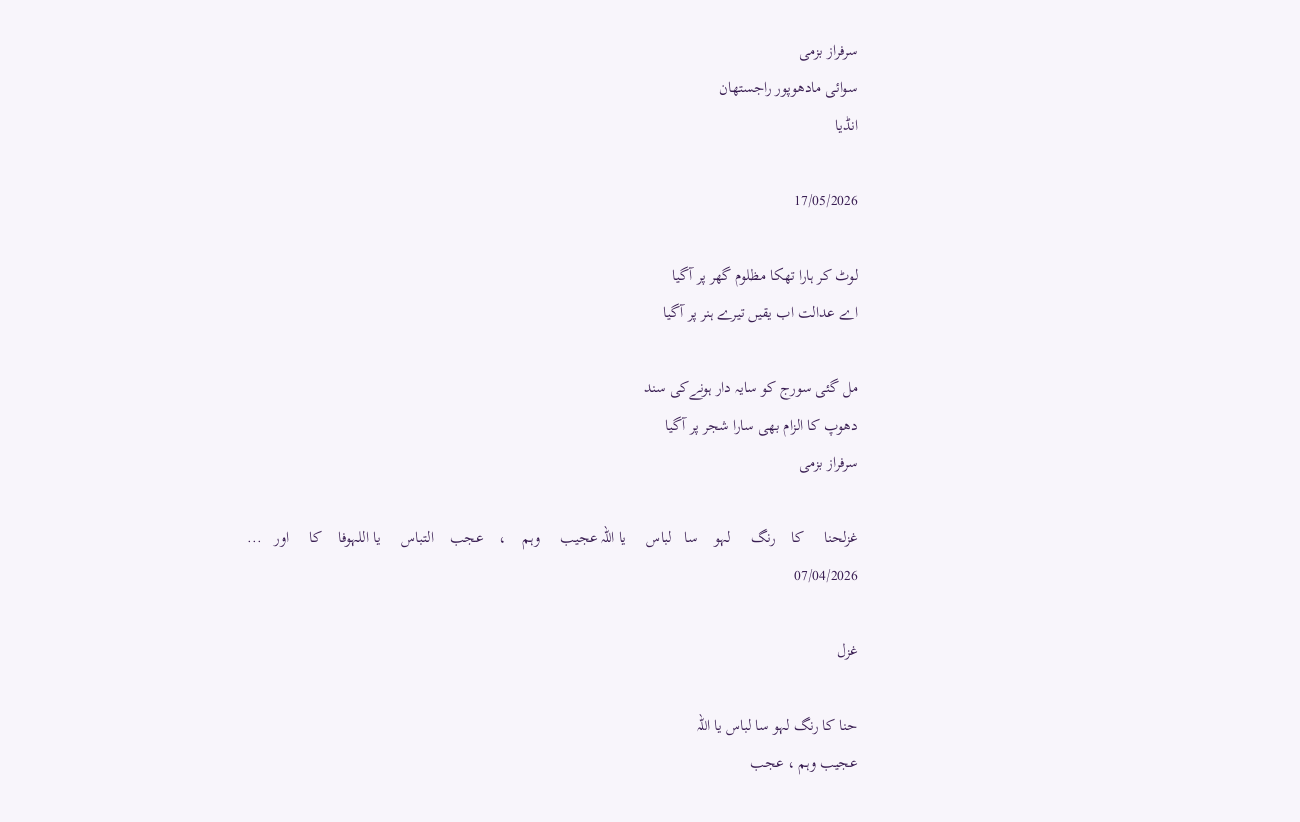سرفراز بزمی
سوائی مادھوپور راجستھان
انڈیا

17/05/2026

لوٹ کر ہارا تھکا مظلوم گھر پر آگیا
اے عدالت اب یقیں تیرے ہنر پر آگیا

مل گئی سورج کو سایہ دار ہونےکی سند
دھوپ کا الزام بھی سارا شجر پر آگیا
سرفراز بزمی

غزلحنا     کا    رنگ     لہو    سا   لباس     یا اللہ عجیب     وہم    ،    عجب    التباس     یا اللہوفا    کا     اور   ...
07/04/2026

غزل

حنا کا رنگ لہو سا لباس یا اللہ
عجیب وہم ، عجب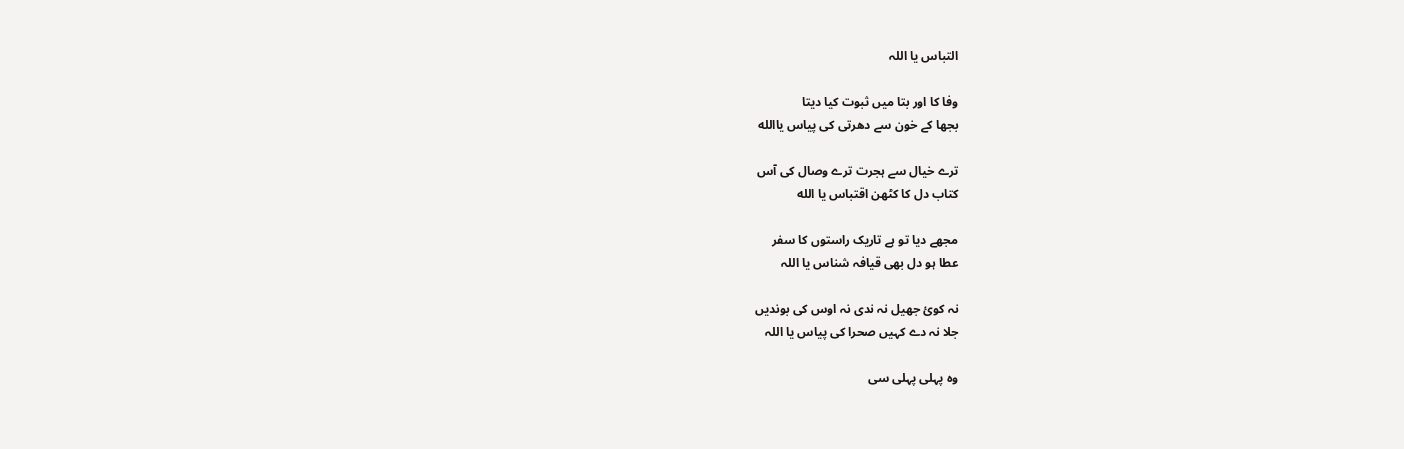التباس یا اللہ

وفا کا اور بتا میں ثبوت کیا دیتا
بجھا کے خون سے دھرتی کی پیاس یاالله

ترے خیال سے ہجرت ترے وصال کی آس
کتاب دل کا کٹھن اقتباس یا الله

مجھے دیا تو ہے تاریک راستوں کا سفر
عطا ہو دل بھی قیافہ شناس یا اللہ

نہ کوئ جھیل نہ ندی نہ اوس کی بوندیں
جلا نہ دے کہیں صحرا کی پیاس یا اللہ

وہ پہلی پہلی سی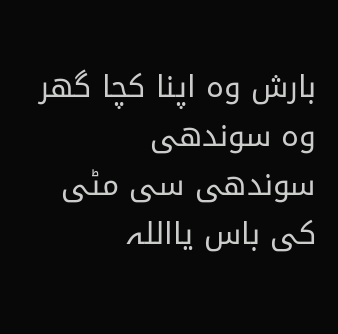بارش وہ اپنا کچا گھر
وہ سوندھی سوندھی سی مٹی کی باس یااللہ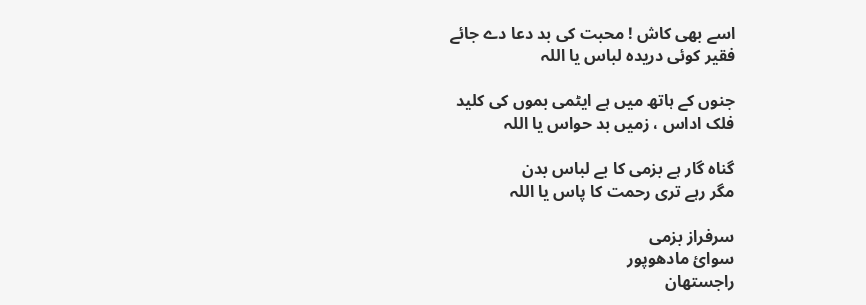اسے بھی کاش ! محبت کی بد دعا دے جائے
فقیر کوئی دریدہ لباس یا اللہ

جنوں کے ہاتھ میں ہے ایٹمی بموں کی کلید
فلک اداس ، زمیں بد حواس یا اللہ

گناہ گار ہے بزمی کا بے لباس بدن
مگر رہے تری رحمت کا پاس یا اللہ

سرفراز بزمی
سوائ مادھوپور
راجستھان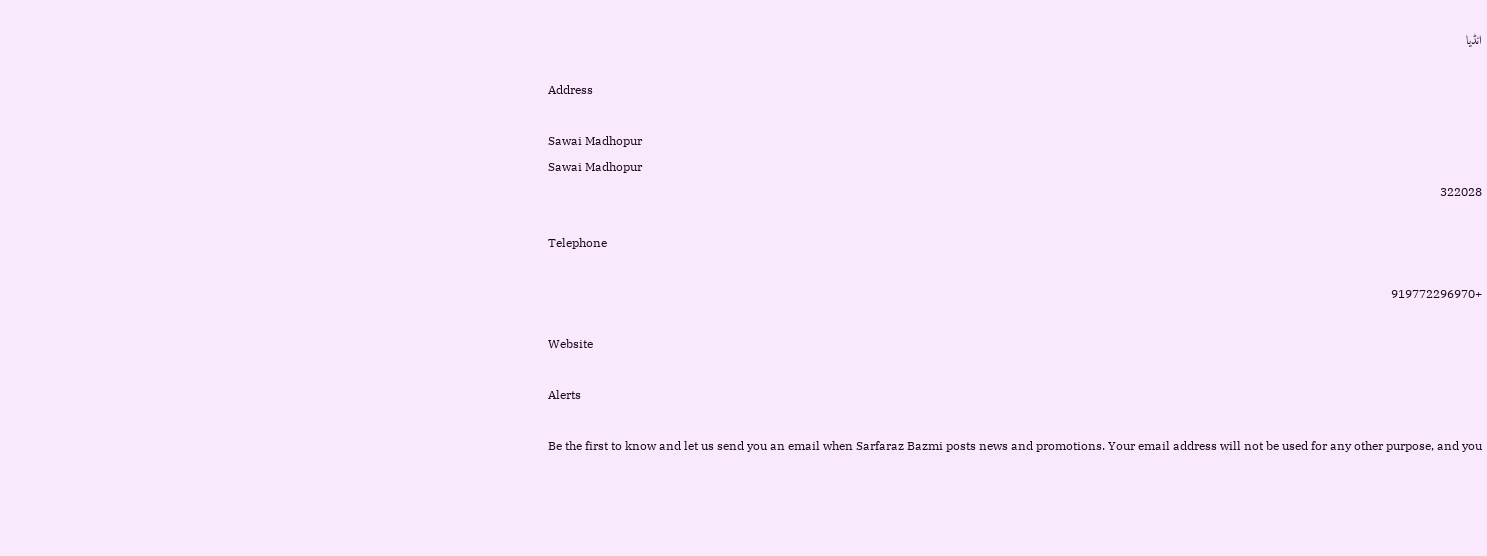انڈیا

Address

Sawai Madhopur
Sawai Madhopur
322028

Telephone

+919772296970

Website

Alerts

Be the first to know and let us send you an email when Sarfaraz Bazmi posts news and promotions. Your email address will not be used for any other purpose, and you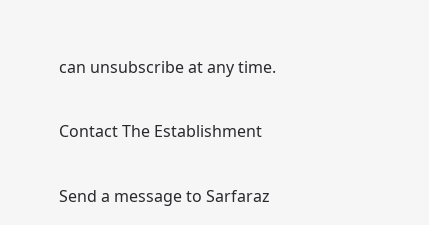can unsubscribe at any time.

Contact The Establishment

Send a message to Sarfaraz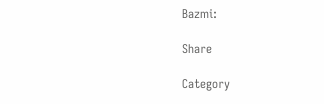Bazmi:

Share

Category